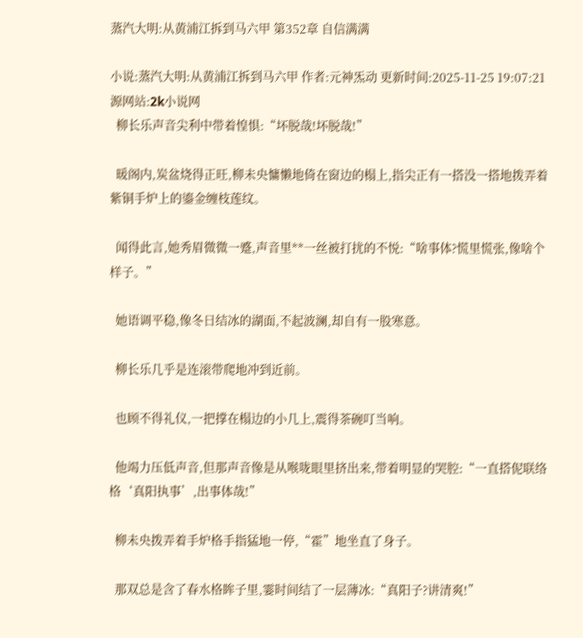蒸汽大明:从黄浦江拆到马六甲 第352章 自信满满

小说:蒸汽大明:从黄浦江拆到马六甲 作者:元神炁动 更新时间:2025-11-25 19:07:21 源网站:2k小说网
  柳长乐声音尖利中带着惶惧:“坏脱哉!坏脱哉!”

  暖阁内,炭盆烧得正旺,柳未央慵懒地倚在窗边的榻上,指尖正有一搭没一搭地拨弄着紫铜手炉上的鎏金缠枝莲纹。

  闻得此言,她秀眉微微一蹙,声音里**一丝被打扰的不悦:“啥事体?慌里慌张,像啥个样子。”

  她语调平稳,像冬日结冰的湖面,不起波澜,却自有一股寒意。

  柳长乐几乎是连滚带爬地冲到近前。

  也顾不得礼仪,一把撑在榻边的小几上,震得茶碗叮当响。

  他竭力压低声音,但那声音像是从喉咙眼里挤出来,带着明显的哭腔:“一直搭伲联络格‘真阳执事’,出事体哉!”

  柳未央拨弄着手炉格手指猛地一停,“霍”地坐直了身子。

  那双总是含了春水格眸子里,霎时间结了一层薄冰:“真阳子?讲清爽!”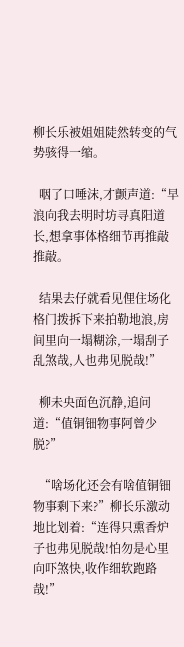柳长乐被姐姐陡然转变的气势骇得一缩。

  咽了口唾沫,才颤声道:“早浪向我去明时坊寻真阳道长,想拿事体格细节再推敲推敲。

  结果去仔就看见俚住场化格门拨拆下来拍勒地浪,房间里向一塌糊涂,一塌刮子乱煞哉,人也弗见脱哉!”

  柳未央面色沉静,追问道:“值铜钿物事阿曾少脱?”

  “啥场化还会有啥值铜钿物事剩下来?”柳长乐激动地比划着:“连得只熏香炉子也弗见脱哉!怕勿是心里向吓煞快,收作细软跑路哉!”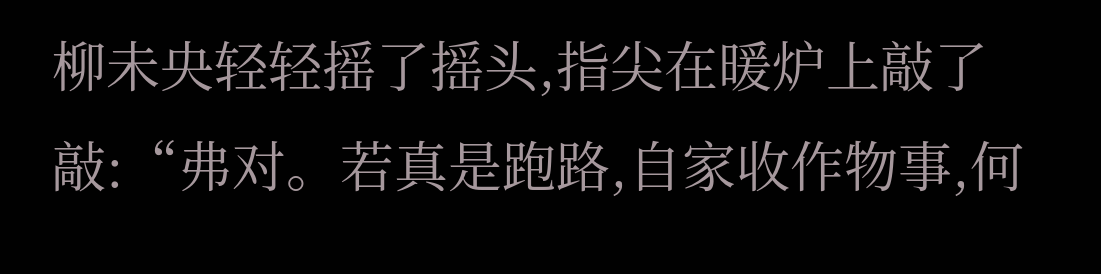柳未央轻轻摇了摇头,指尖在暖炉上敲了敲:“弗对。若真是跑路,自家收作物事,何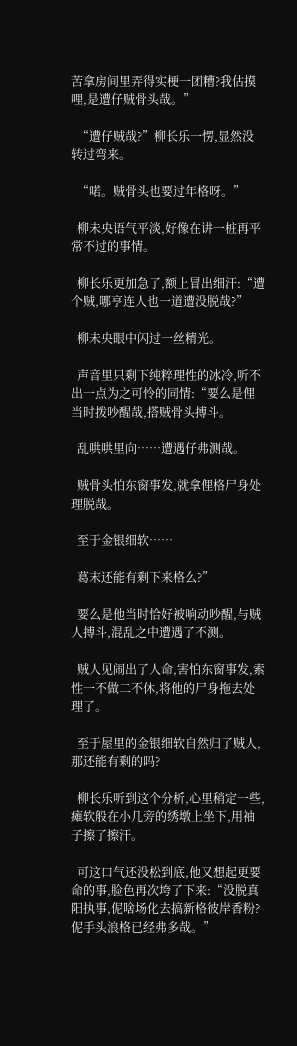苦拿房间里弄得实梗一团糟?我估摸哩,是遭仔贼骨头哉。”

  “遭仔贼哉?”柳长乐一愣,显然没转过弯来。

  “喏。贼骨头也要过年格呀。”

  柳未央语气平淡,好像在讲一桩再平常不过的事情。

  柳长乐更加急了,额上冒出细汗:“遭个贼,哪亨连人也一道遭没脱哉?”

  柳未央眼中闪过一丝精光。

  声音里只剩下纯粹理性的冰冷,听不出一点为之可怜的同情:“要么是俚当时拨吵醒哉,搭贼骨头搏斗。

  乱哄哄里向……遭遇仔弗测哉。

  贼骨头怕东窗事发,就拿俚格尸身处理脱哉。

  至于金银细软……

  葛末还能有剩下来格么?”

  要么是他当时恰好被响动吵醒,与贼人搏斗,混乱之中遭遇了不测。

  贼人见闹出了人命,害怕东窗事发,索性一不做二不休,将他的尸身拖去处理了。

  至于屋里的金银细软自然归了贼人,那还能有剩的吗?

  柳长乐听到这个分析,心里稍定一些,瘫软般在小几旁的绣墩上坐下,用袖子擦了擦汗。

  可这口气还没松到底,他又想起更要命的事,脸色再次垮了下来:“没脱真阳执事,伲啥场化去搞新格彼岸香粉?伲手头浪格已经弗多哉。”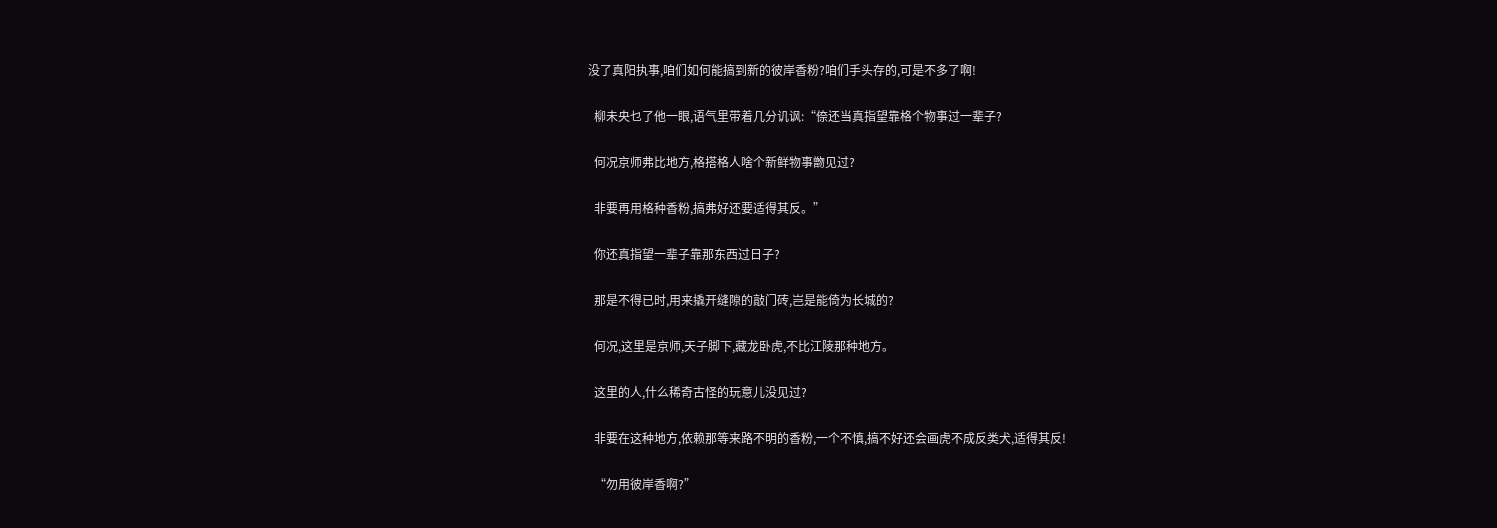没了真阳执事,咱们如何能搞到新的彼岸香粉?咱们手头存的,可是不多了啊!

  柳未央乜了他一眼,语气里带着几分讥讽:“倷还当真指望靠格个物事过一辈子?

  何况京师弗比地方,格搭格人啥个新鲜物事朆见过?

  非要再用格种香粉,搞弗好还要适得其反。”

  你还真指望一辈子靠那东西过日子?

  那是不得已时,用来撬开缝隙的敲门砖,岂是能倚为长城的?

  何况,这里是京师,天子脚下,藏龙卧虎,不比江陵那种地方。

  这里的人,什么稀奇古怪的玩意儿没见过?

  非要在这种地方,依赖那等来路不明的香粉,一个不慎,搞不好还会画虎不成反类犬,适得其反!

  “勿用彼岸香啊?”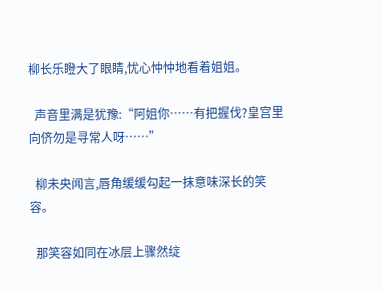柳长乐瞪大了眼睛,忧心忡忡地看着姐姐。

  声音里满是犹豫:“阿姐你……有把握伐?皇宫里向侪勿是寻常人呀……”

  柳未央闻言,唇角缓缓勾起一抹意味深长的笑容。

  那笑容如同在冰层上骤然绽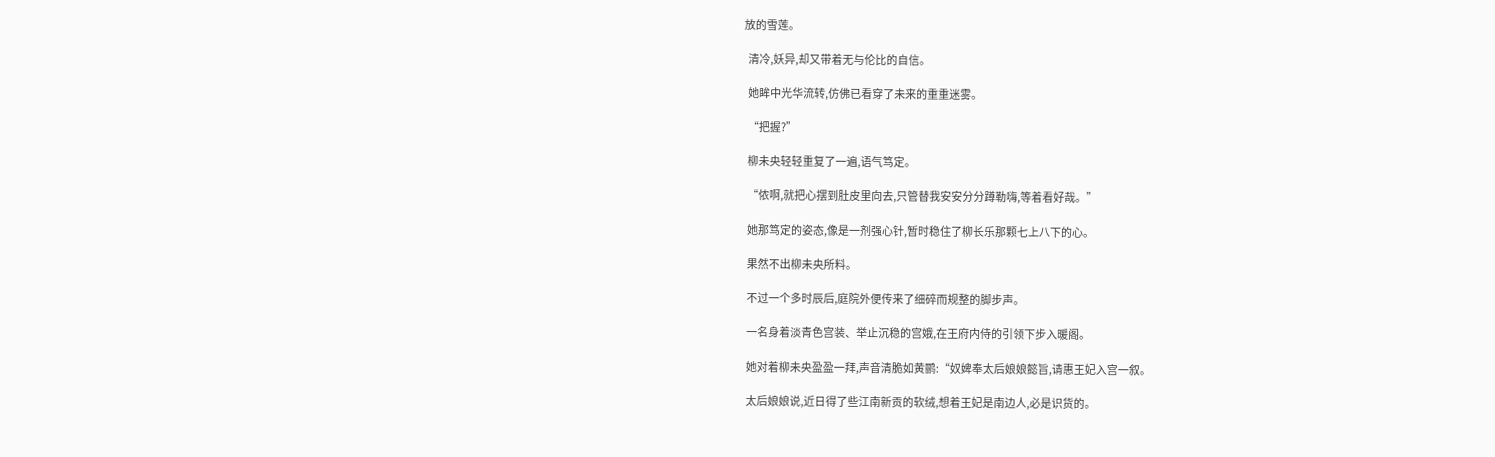放的雪莲。

  清冷,妖异,却又带着无与伦比的自信。

  她眸中光华流转,仿佛已看穿了未来的重重迷雾。

  “把握?”

  柳未央轻轻重复了一遍,语气笃定。

  “侬啊,就把心摆到肚皮里向去,只管替我安安分分蹲勒嗨,等着看好哉。”

  她那笃定的姿态,像是一剂强心针,暂时稳住了柳长乐那颗七上八下的心。

  果然不出柳未央所料。

  不过一个多时辰后,庭院外便传来了细碎而规整的脚步声。

  一名身着淡青色宫装、举止沉稳的宫娥,在王府内侍的引领下步入暖阁。

  她对着柳未央盈盈一拜,声音清脆如黄鹂:“奴婢奉太后娘娘懿旨,请惠王妃入宫一叙。

  太后娘娘说,近日得了些江南新贡的软绒,想着王妃是南边人,必是识货的。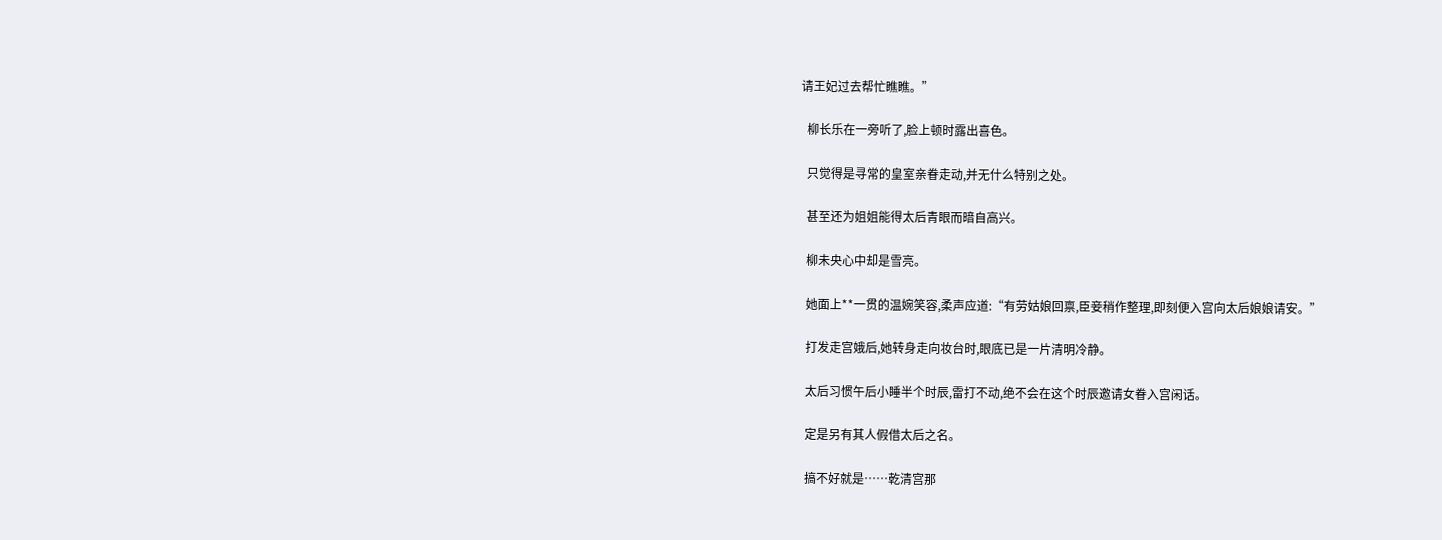请王妃过去帮忙瞧瞧。”

  柳长乐在一旁听了,脸上顿时露出喜色。

  只觉得是寻常的皇室亲眷走动,并无什么特别之处。

  甚至还为姐姐能得太后青眼而暗自高兴。

  柳未央心中却是雪亮。

  她面上**一贯的温婉笑容,柔声应道:“有劳姑娘回禀,臣妾稍作整理,即刻便入宫向太后娘娘请安。”

  打发走宫娥后,她转身走向妆台时,眼底已是一片清明冷静。

  太后习惯午后小睡半个时辰,雷打不动,绝不会在这个时辰邀请女眷入宫闲话。

  定是另有其人假借太后之名。

  搞不好就是……乾清宫那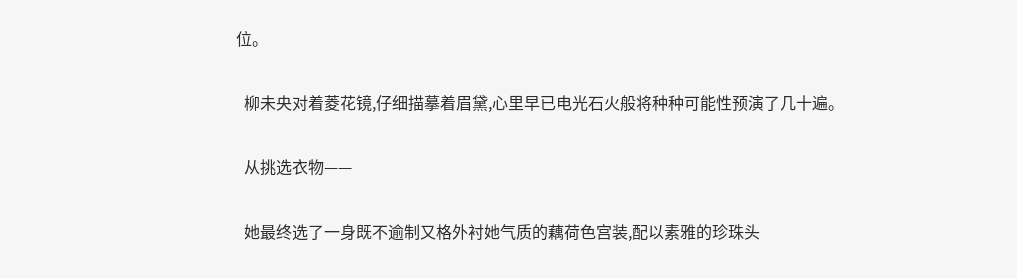位。

  柳未央对着菱花镜,仔细描摹着眉黛,心里早已电光石火般将种种可能性预演了几十遍。

  从挑选衣物——

  她最终选了一身既不逾制又格外衬她气质的藕荷色宫装,配以素雅的珍珠头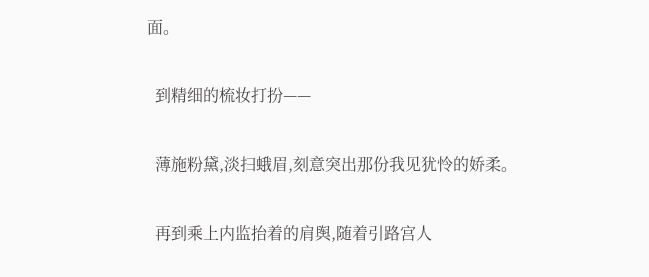面。

  到精细的梳妆打扮——

  薄施粉黛,淡扫蛾眉,刻意突出那份我见犹怜的娇柔。

  再到乘上内监抬着的肩舆,随着引路宫人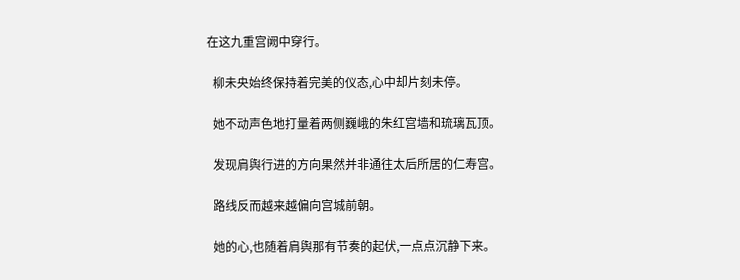在这九重宫阙中穿行。

  柳未央始终保持着完美的仪态,心中却片刻未停。

  她不动声色地打量着两侧巍峨的朱红宫墙和琉璃瓦顶。

  发现肩舆行进的方向果然并非通往太后所居的仁寿宫。

  路线反而越来越偏向宫城前朝。

  她的心,也随着肩舆那有节奏的起伏,一点点沉静下来。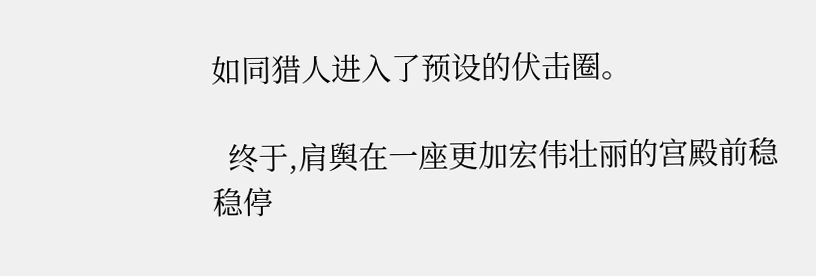如同猎人进入了预设的伏击圈。

  终于,肩舆在一座更加宏伟壮丽的宫殿前稳稳停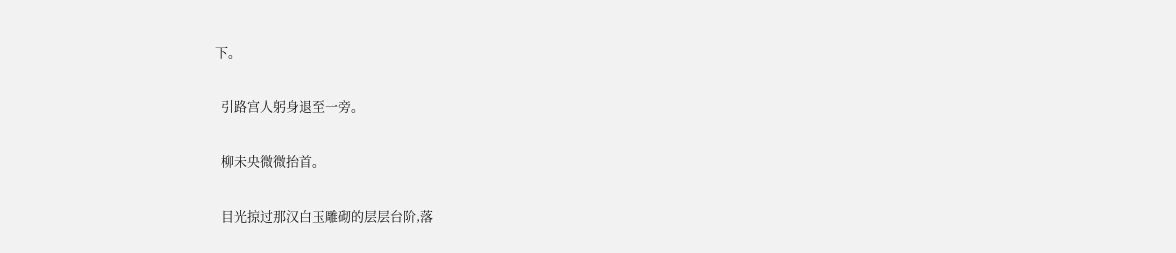下。

  引路宫人躬身退至一旁。

  柳未央微微抬首。

  目光掠过那汉白玉雕砌的层层台阶,落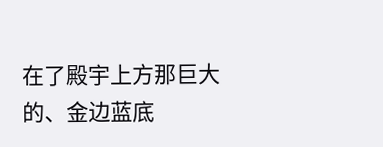在了殿宇上方那巨大的、金边蓝底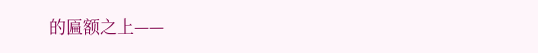的匾额之上——